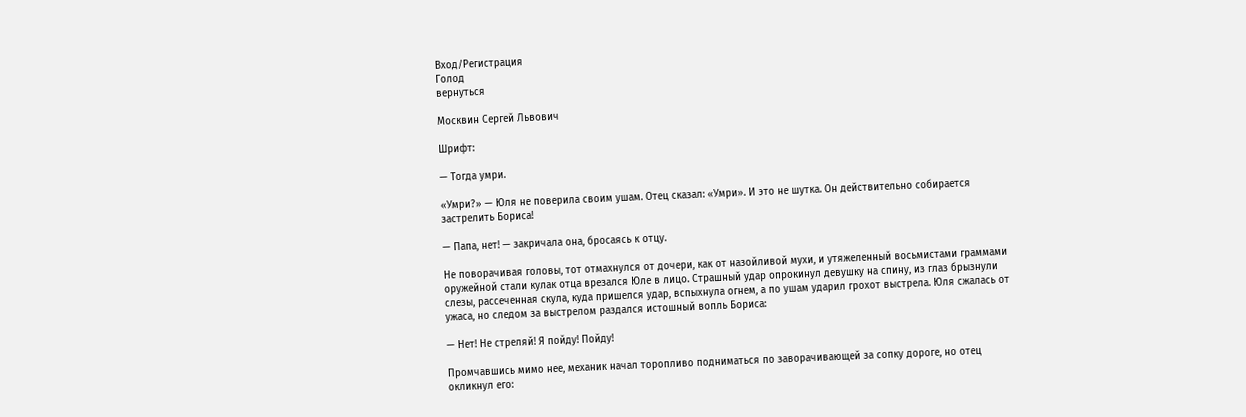Вход/Регистрация
Голод
вернуться

Москвин Сергей Львович

Шрифт:

— Тогда умри.

«Умри?» — Юля не поверила своим ушам. Отец сказал: «Умри». И это не шутка. Он действительно собирается застрелить Бориса!

— Папа, нет! — закричала она, бросаясь к отцу.

Не поворачивая головы, тот отмахнулся от дочери, как от назойливой мухи, и утяжеленный восьмистами граммами оружейной стали кулак отца врезался Юле в лицо. Страшный удар опрокинул девушку на спину, из глаз брызнули слезы, рассеченная скула, куда пришелся удар, вспыхнула огнем, а по ушам ударил грохот выстрела. Юля сжалась от ужаса, но следом за выстрелом раздался истошный вопль Бориса:

— Нет! Не стреляй! Я пойду! Пойду!

Промчавшись мимо нее, механик начал торопливо подниматься по заворачивающей за сопку дороге, но отец окликнул его: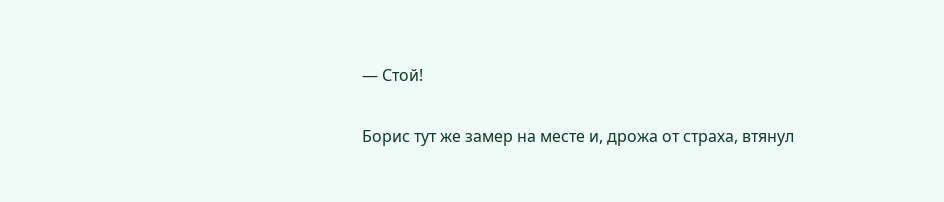— Стой!

Борис тут же замер на месте и, дрожа от страха, втянул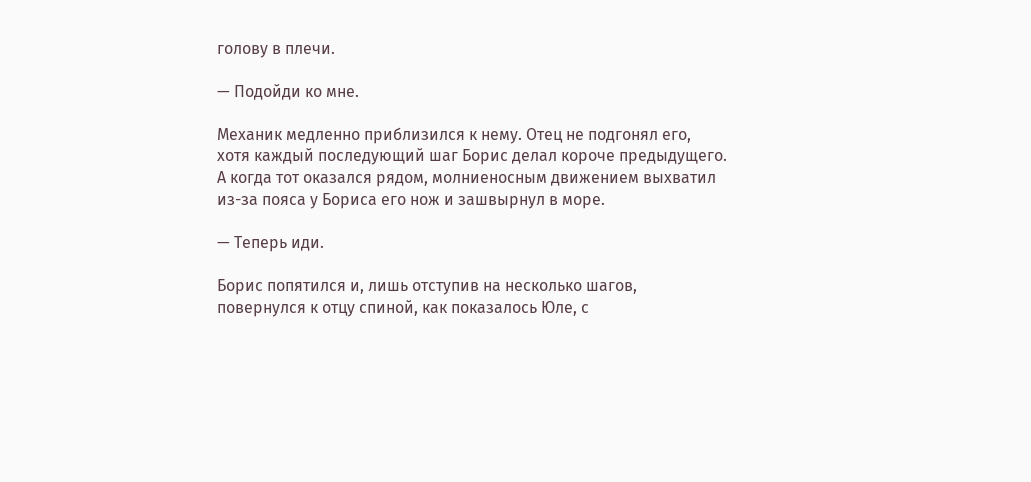голову в плечи.

— Подойди ко мне.

Механик медленно приблизился к нему. Отец не подгонял его, хотя каждый последующий шаг Борис делал короче предыдущего. А когда тот оказался рядом, молниеносным движением выхватил из-за пояса у Бориса его нож и зашвырнул в море.

— Теперь иди.

Борис попятился и, лишь отступив на несколько шагов, повернулся к отцу спиной, как показалось Юле, с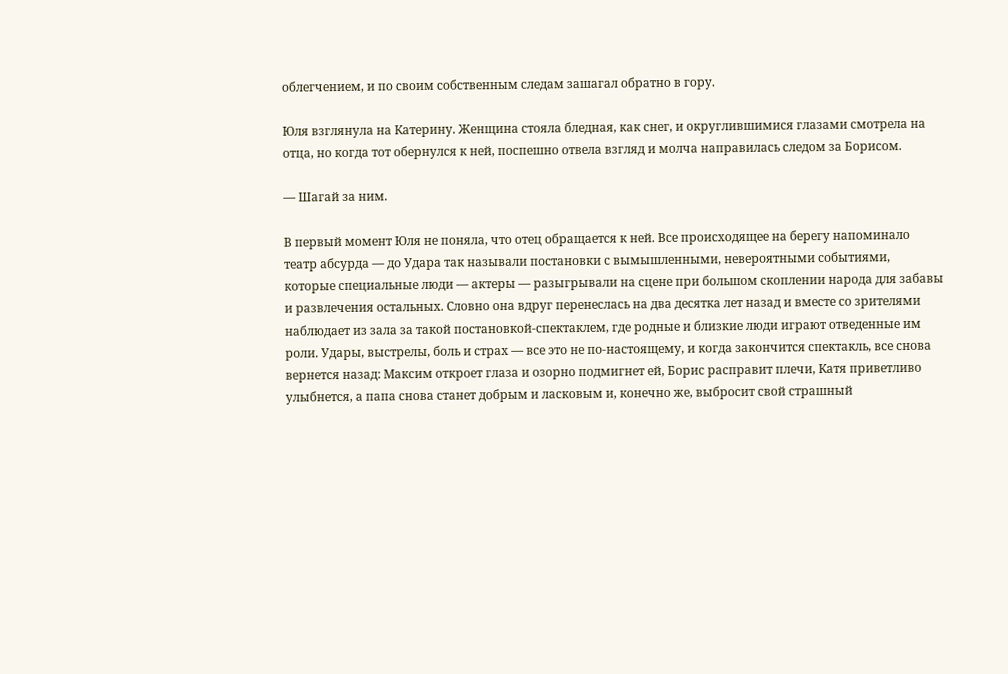облегчением, и по своим собственным следам зашагал обратно в гору.

Юля взглянула на Катерину. Женщина стояла бледная, как снег, и округлившимися глазами смотрела на отца, но когда тот обернулся к ней, поспешно отвела взгляд и молча направилась следом за Борисом.

— Шагай за ним.

В первый момент Юля не поняла, что отец обращается к ней. Все происходящее на берегу напоминало театр абсурда — до Удара так называли постановки с вымышленными, невероятными событиями, которые специальные люди — актеры — разыгрывали на сцене при большом скоплении народа для забавы и развлечения остальных. Словно она вдруг перенеслась на два десятка лет назад и вместе со зрителями наблюдает из зала за такой постановкой-спектаклем, где родные и близкие люди играют отведенные им роли. Удары, выстрелы, боль и страх — все это не по-настоящему, и когда закончится спектакль, все снова вернется назад: Максим откроет глаза и озорно подмигнет ей, Борис расправит плечи, Катя приветливо улыбнется, а папа снова станет добрым и ласковым и, конечно же, выбросит свой страшный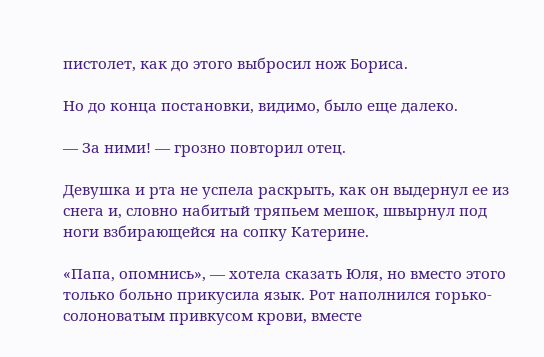пистолет, как до этого выбросил нож Бориса.

Но до конца постановки, видимо, было еще далеко.

— За ними! — грозно повторил отец.

Девушка и рта не успела раскрыть, как он выдернул ее из снега и, словно набитый тряпьем мешок, швырнул под ноги взбирающейся на сопку Катерине.

«Папа, опомнись», — хотела сказать Юля, но вместо этого только больно прикусила язык. Рот наполнился горько-солоноватым привкусом крови, вместе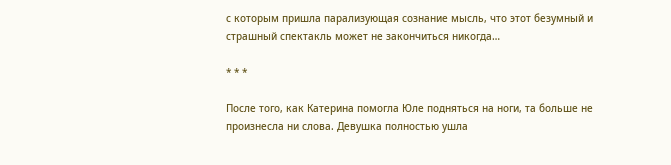с которым пришла парализующая сознание мысль, что этот безумный и страшный спектакль может не закончиться никогда…

* * *

После того, как Катерина помогла Юле подняться на ноги, та больше не произнесла ни слова. Девушка полностью ушла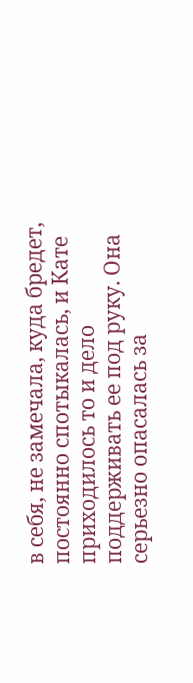в себя, не замечала, куда бредет, постоянно спотыкалась, и Кате приходилось то и дело поддерживать ее под руку. Она серьезно опасалась за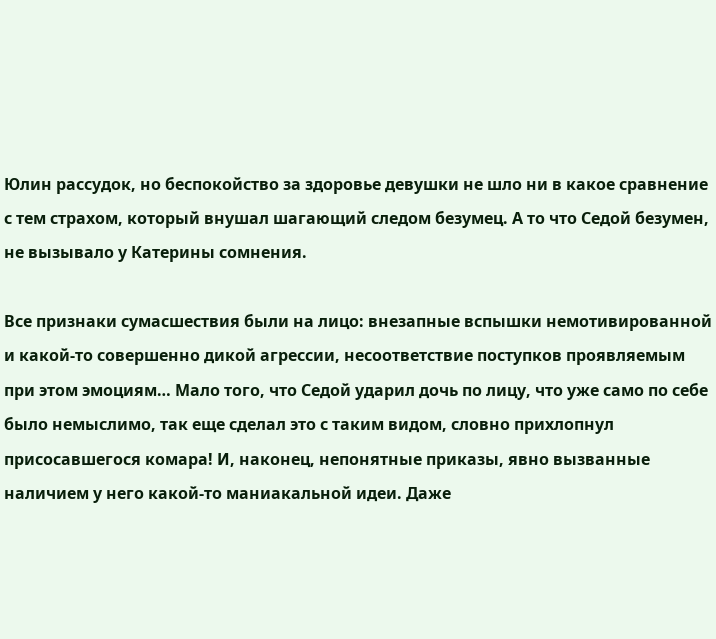Юлин рассудок, но беспокойство за здоровье девушки не шло ни в какое сравнение с тем страхом, который внушал шагающий следом безумец. А то что Седой безумен, не вызывало у Катерины сомнения.

Все признаки сумасшествия были на лицо: внезапные вспышки немотивированной и какой-то совершенно дикой агрессии, несоответствие поступков проявляемым при этом эмоциям… Мало того, что Седой ударил дочь по лицу, что уже само по себе было немыслимо, так еще сделал это с таким видом, словно прихлопнул присосавшегося комара! И, наконец, непонятные приказы, явно вызванные наличием у него какой-то маниакальной идеи. Даже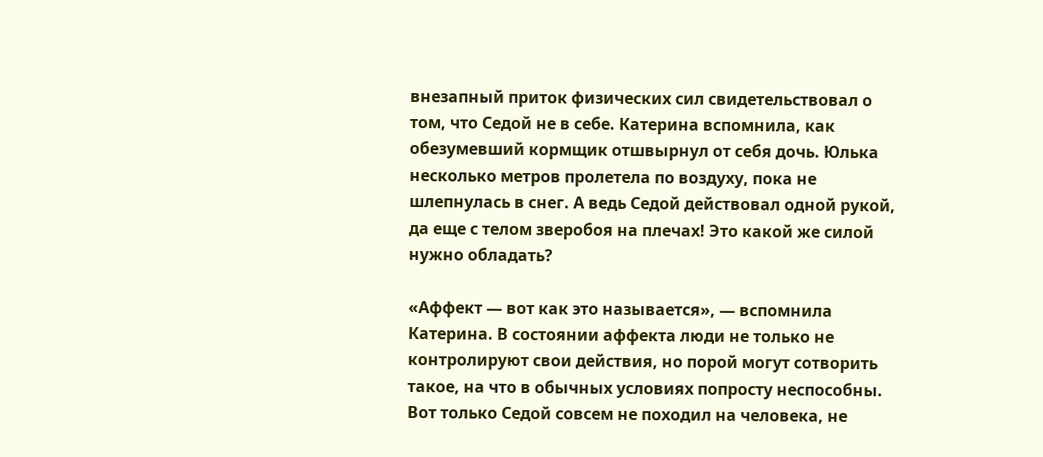внезапный приток физических сил свидетельствовал о том, что Седой не в себе. Катерина вспомнила, как обезумевший кормщик отшвырнул от себя дочь. Юлька несколько метров пролетела по воздуху, пока не шлепнулась в снег. А ведь Седой действовал одной рукой, да еще с телом зверобоя на плечах! Это какой же силой нужно обладать?

«Аффект — вот как это называется», — вспомнила Катерина. В состоянии аффекта люди не только не контролируют свои действия, но порой могут сотворить такое, на что в обычных условиях попросту неспособны. Вот только Седой совсем не походил на человека, не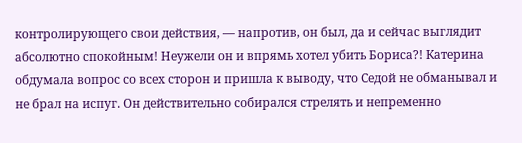контролирующего свои действия, — напротив, он был, да и сейчас выглядит абсолютно спокойным! Неужели он и впрямь хотел убить Бориса?! Катерина обдумала вопрос со всех сторон и пришла к выводу, что Седой не обманывал и не брал на испуг. Он действительно собирался стрелять и непременно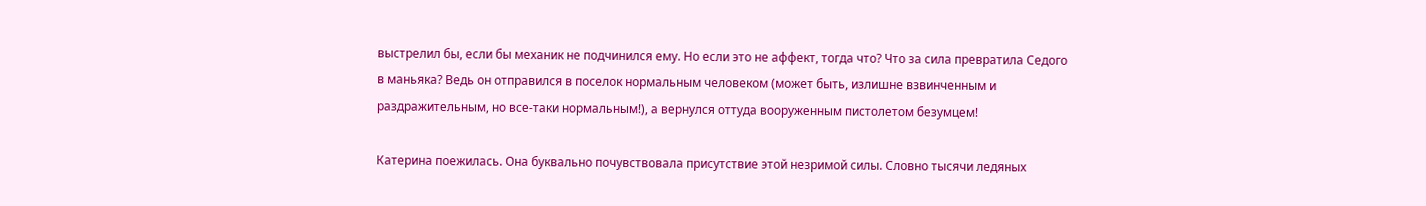выстрелил бы, если бы механик не подчинился ему. Но если это не аффект, тогда что? Что за сила превратила Седого в маньяка? Ведь он отправился в поселок нормальным человеком (может быть, излишне взвинченным и раздражительным, но все-таки нормальным!), а вернулся оттуда вооруженным пистолетом безумцем!

Катерина поежилась. Она буквально почувствовала присутствие этой незримой силы. Словно тысячи ледяных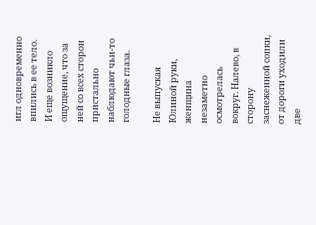игл одновременно впились в ее тело. И еще возникло ощущение, что за ней со всех сторон пристально наблюдают чьи-то голодные глаза.

Не выпуская Юлиной руки, женщина незаметно осмотрелась вокруг. Налево, в сторону заснеженной сопки, от дороги уходили две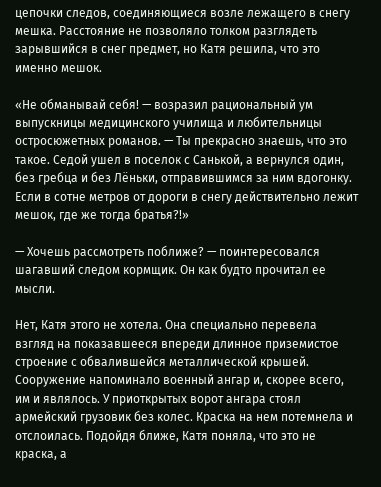цепочки следов, соединяющиеся возле лежащего в снегу мешка. Расстояние не позволяло толком разглядеть зарывшийся в снег предмет, но Катя решила, что это именно мешок.

«Не обманывай себя! — возразил рациональный ум выпускницы медицинского училища и любительницы остросюжетных романов. — Ты прекрасно знаешь, что это такое. Седой ушел в поселок с Санькой, а вернулся один, без гребца и без Лёньки, отправившимся за ним вдогонку. Если в сотне метров от дороги в снегу действительно лежит мешок, где же тогда братья?!»

— Хочешь рассмотреть поближе? — поинтересовался шагавший следом кормщик. Он как будто прочитал ее мысли.

Нет, Катя этого не хотела. Она специально перевела взгляд на показавшееся впереди длинное приземистое строение с обвалившейся металлической крышей. Сооружение напоминало военный ангар и, скорее всего, им и являлось. У приоткрытых ворот ангара стоял армейский грузовик без колес. Краска на нем потемнела и отслоилась. Подойдя ближе, Катя поняла, что это не краска, а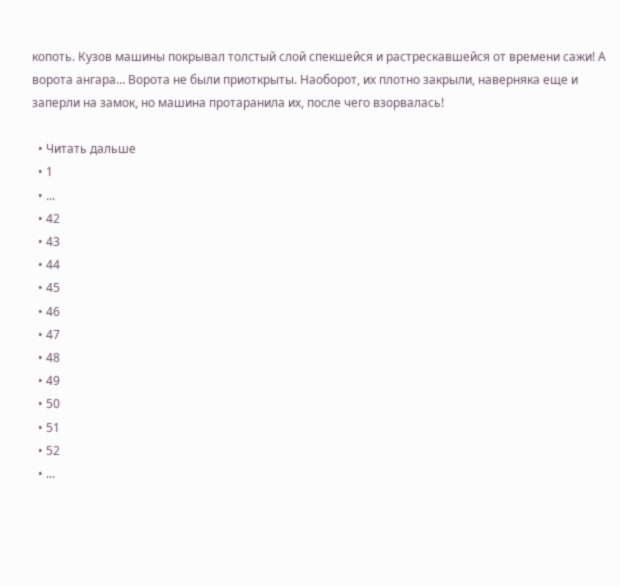копоть. Кузов машины покрывал толстый слой спекшейся и растрескавшейся от времени сажи! А ворота ангара… Ворота не были приоткрыты. Наоборот, их плотно закрыли, наверняка еще и заперли на замок, но машина протаранила их, после чего взорвалась!

  • Читать дальше
  • 1
  • ...
  • 42
  • 43
  • 44
  • 45
  • 46
  • 47
  • 48
  • 49
  • 50
  • 51
  • 52
  • ...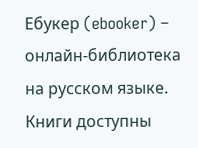Ебукер (ebooker) – онлайн-библиотека на русском языке. Книги доступны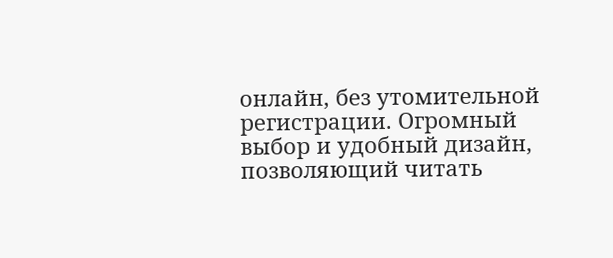онлайн, без утомительной регистрации. Огромный выбор и удобный дизайн, позволяющий читать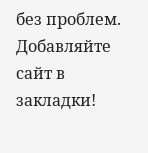без проблем. Добавляйте сайт в закладки!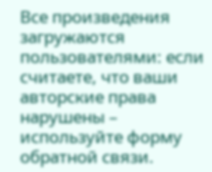Все произведения загружаются пользователями: если считаете, что ваши авторские права нарушены – используйте форму обратной связи.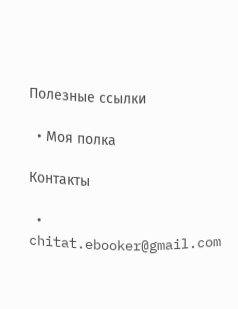Полезные ссылки

  • Моя полка

Контакты

  • chitat.ebooker@gmail.com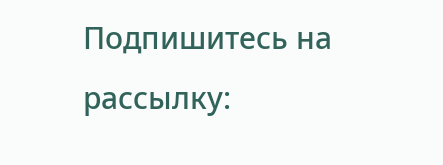Подпишитесь на рассылку: